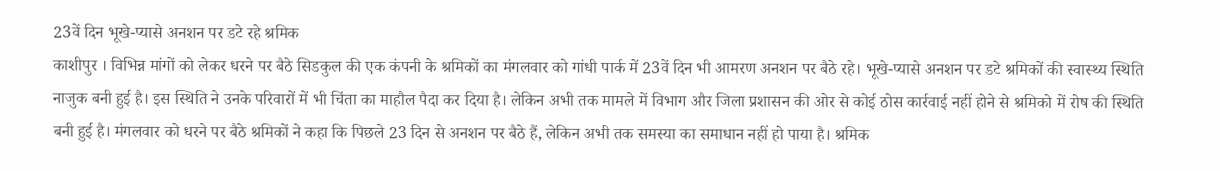23वें दिन भूखे-प्यासे अनशन पर डटे रहे श्रमिक
काशीपुर । विभिन्न मांगों को लेकर धरने पर बैठे सिडकुल की एक कंपनी के श्रमिकों का मंगलवार को गांधी पार्क में 23वें दिन भी आमरण अनशन पर बैठे रहे। भूखे-प्यासे अनशन पर डटे श्रमिकों की स्वास्थ्य स्थिति नाजुक बनी हुई है। इस स्थिति ने उनके परिवारों में भी चिंता का माहौल पैदा कर दिया है। लेकिन अभी तक मामले में विभाग और जिला प्रशासन की ओर से कोई ठोस कार्रवाई नहीं होने से श्रमिको में रोष की स्थिति बनी हुई है। मंगलवार को धरने पर बैठे श्रमिकों ने कहा कि पिछले 23 दिन से अनशन पर बैठे हैं, लेकिन अभी तक समस्या का समाधान नहीं हो पाया है। श्रमिक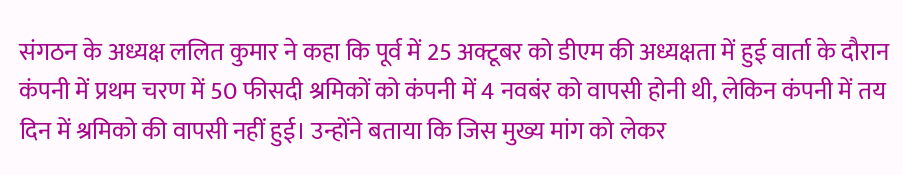संगठन के अध्यक्ष ललित कुमार ने कहा कि पूर्व में 25 अक्टूबर को डीएम की अध्यक्षता में हुई वार्ता के दौरान कंपनी में प्रथम चरण में 50 फीसदी श्रमिकों को कंपनी में 4 नवबंर को वापसी होनी थी, लेकिन कंपनी में तय दिन में श्रमिको की वापसी नहीं हुई। उन्होंने बताया कि जिस मुख्य मांग को लेकर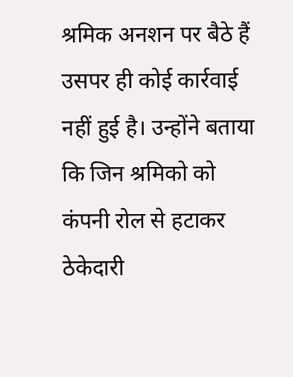श्रमिक अनशन पर बैठे हैं उसपर ही कोई कार्रवाई नहीं हुई है। उन्होंने बताया कि जिन श्रमिको को कंपनी रोल से हटाकर ठेकेदारी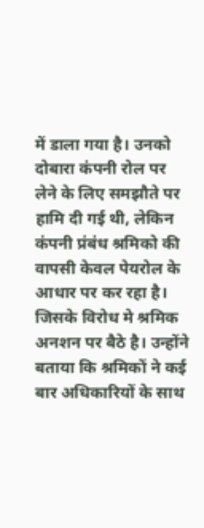में डाला गया है। उनको दोबारा कंपनी रोल पर लेने के लिए समझौते पर हामि दी गई थी, लेकिन कंपनी प्रंबंध श्रमिको की वापसी केवल पेयरोल के आधार पर कर रहा है। जिसके विरोध मे श्रमिक अनशन पर बैठे है। उन्होंने बताया कि श्रमिकों ने कई बार अधिकारियों के साथ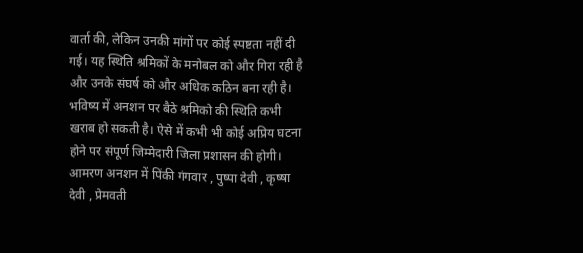वार्ता की, लेकिन उनकी मांगों पर कोई स्पष्टता नहीं दी गई। यह स्थिति श्रमिकों के मनोबल को और गिरा रही है और उनके संघर्ष को और अधिक कठिन बना रही है। भविष्य में अनशन पर बैठे श्रमिको की स्थिति कभी खराब हो सकती है। ऐसे में कभी भी कोई अप्रिय घटना होने पर संपूर्ण जिम्मेदारी जिला प्रशासन की होगी। आमरण अनशन में पिंकी गंगवार , पुष्पा देवी , कृष्षा देवी , प्रेमवती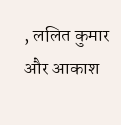, ललित कुमार और आकाश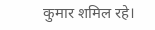कुमार शमिल रहे।